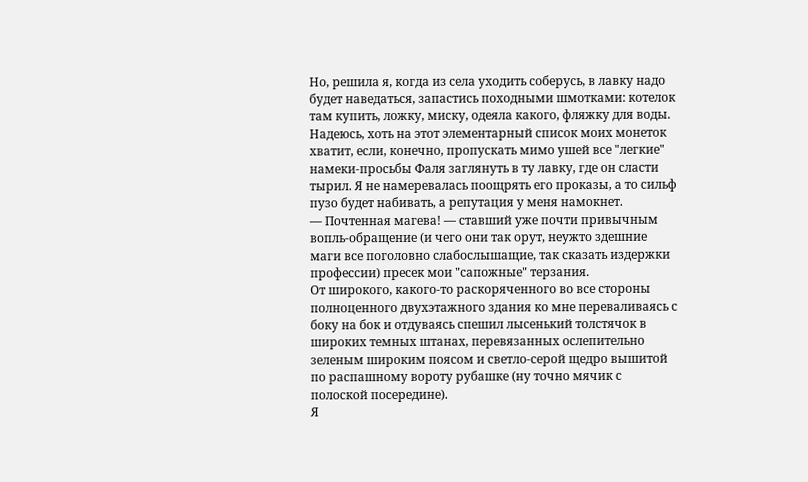Но, решила я, когда из села уходить соберусь, в лавку надо будет наведаться, запастись походными шмотками: котелок там купить, ложку, миску, одеяла какого, фляжку для воды. Надеюсь, хоть на этот элементарный список моих монеток хватит, если, конечно, пропускать мимо ушей все "легкие" намеки-просьбы Фаля заглянуть в ту лавку, где он сласти тырил. Я не намеревалась поощрять его проказы, а то сильф пузо будет набивать, а репутация у меня намокнет.
— Почтенная магева! — ставший уже почти привычным вопль-обращение (и чего они так орут, неужто здешние маги все поголовно слабослышащие, так сказать издержки профессии) пресек мои "сапожные" терзания.
От широкого, какого-то раскоряченного во все стороны полноценного двухэтажного здания ко мне переваливаясь с боку на бок и отдуваясь спешил лысенький толстячок в широких темных штанах, перевязанных ослепительно зеленым широким поясом и светло-серой щедро вышитой по распашному вороту рубашке (ну точно мячик с полоской посередине).
Я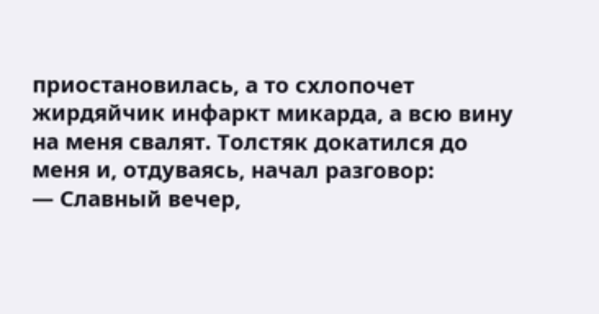приостановилась, а то схлопочет жирдяйчик инфаркт микарда, а всю вину на меня свалят. Толстяк докатился до меня и, отдуваясь, начал разговор:
— Славный вечер,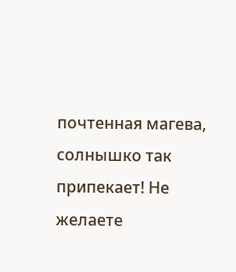почтенная магева, солнышко так припекает! Не желаете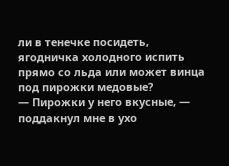ли в тенечке посидеть, ягодничка холодного испить прямо со льда или может винца под пирожки медовые?
— Пирожки у него вкусные, — поддакнул мне в ухо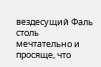вездесущий Фаль столь мечтательно и просяще, что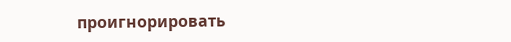проигнорировать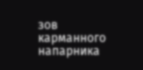зов карманного напарника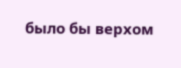было бы верхом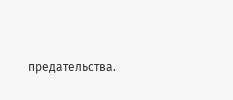предательства.